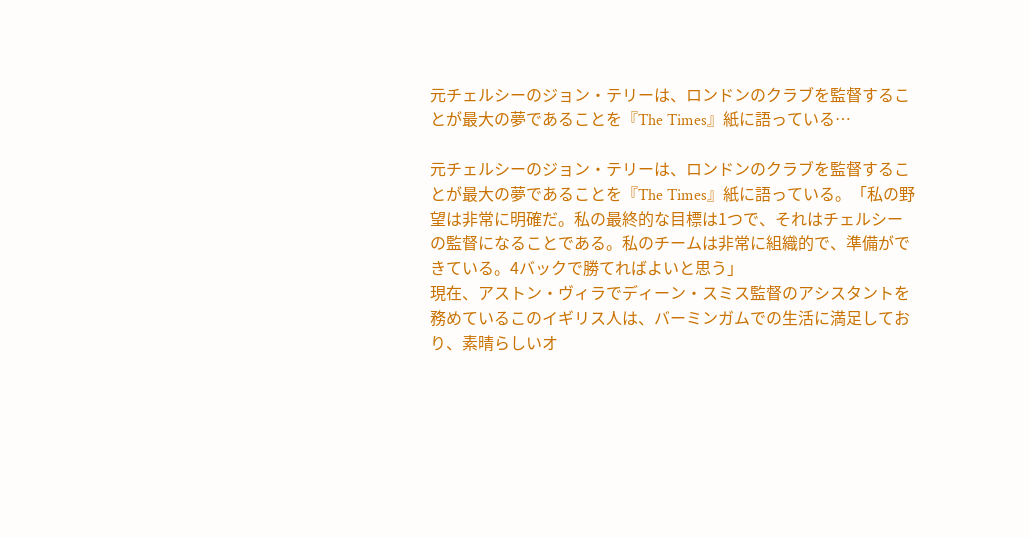元チェルシーのジョン・テリーは、ロンドンのクラブを監督することが最大の夢であることを『The Times』紙に語っている…

元チェルシーのジョン・テリーは、ロンドンのクラブを監督することが最大の夢であることを『The Times』紙に語っている。「私の野望は非常に明確だ。私の最終的な目標は1つで、それはチェルシーの監督になることである。私のチームは非常に組織的で、準備ができている。4バックで勝てればよいと思う」
現在、アストン・ヴィラでディーン・スミス監督のアシスタントを務めているこのイギリス人は、バーミンガムでの生活に満足しており、素晴らしいオ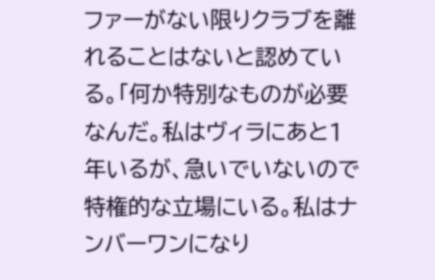ファーがない限りクラブを離れることはないと認めている。「何か特別なものが必要なんだ。私はヴィラにあと1年いるが、急いでいないので特権的な立場にいる。私はナンバーワンになり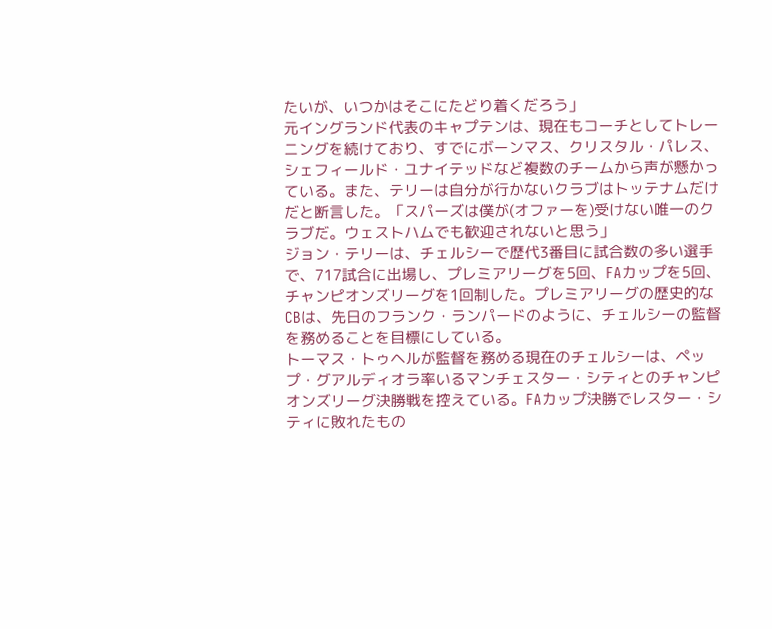たいが、いつかはそこにたどり着くだろう」
元イングランド代表のキャプテンは、現在もコーチとしてトレーニングを続けており、すでにボーンマス、クリスタル・パレス、シェフィールド・ユナイテッドなど複数のチームから声が懸かっている。また、テリーは自分が行かないクラブはトッテナムだけだと断言した。「スパーズは僕が(オファーを)受けない唯一のクラブだ。ウェストハムでも歓迎されないと思う」
ジョン・テリーは、チェルシーで歴代3番目に試合数の多い選手で、717試合に出場し、プレミアリーグを5回、FAカップを5回、チャンピオンズリーグを1回制した。プレミアリーグの歴史的なCBは、先日のフランク・ランパードのように、チェルシーの監督を務めることを目標にしている。
トーマス・トゥヘルが監督を務める現在のチェルシーは、ペップ・グアルディオラ率いるマンチェスター・シティとのチャンピオンズリーグ決勝戦を控えている。FAカップ決勝でレスター・シティに敗れたもの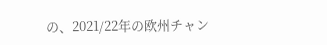の、2021/22年の欧州チャン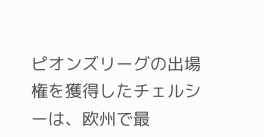ピオンズリーグの出場権を獲得したチェルシーは、欧州で最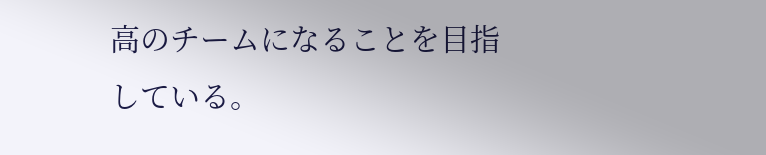高のチームになることを目指している。